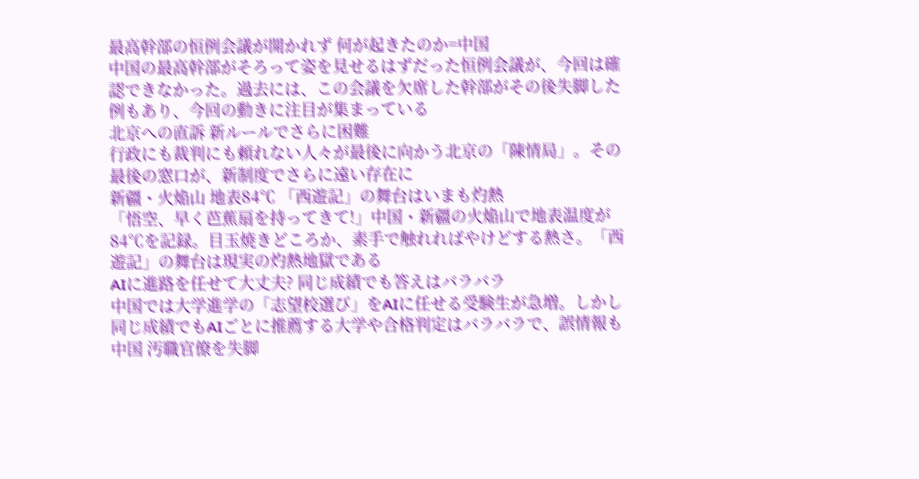最高幹部の恒例会議が開かれず 何が起きたのか=中国
中国の最高幹部がそろって姿を見せるはずだった恒例会議が、今回は確認できなかった。過去には、この会議を欠席した幹部がその後失脚した例もあり、今回の動きに注目が集まっている
北京への直訴 新ルールでさらに困難
行政にも裁判にも頼れない人々が最後に向かう北京の「陳情局」。その最後の窓口が、新制度でさらに遠い存在に
新疆・火焔山 地表84℃ 「西遊記」の舞台はいまも灼熱
「悟空、早く芭蕉扇を持ってきて!」中国・新疆の火焔山で地表温度が84℃を記録。目玉焼きどころか、素手で触れればやけどする熱さ。「西遊記」の舞台は現実の灼熱地獄である
AIに進路を任せて大丈夫? 同じ成績でも答えはバラバラ
中国では大学進学の「志望校選び」をAIに任せる受験生が急増。しかし同じ成績でもAIごとに推薦する大学や合格判定はバラバラで、誤情報も
中国 汚職官僚を失脚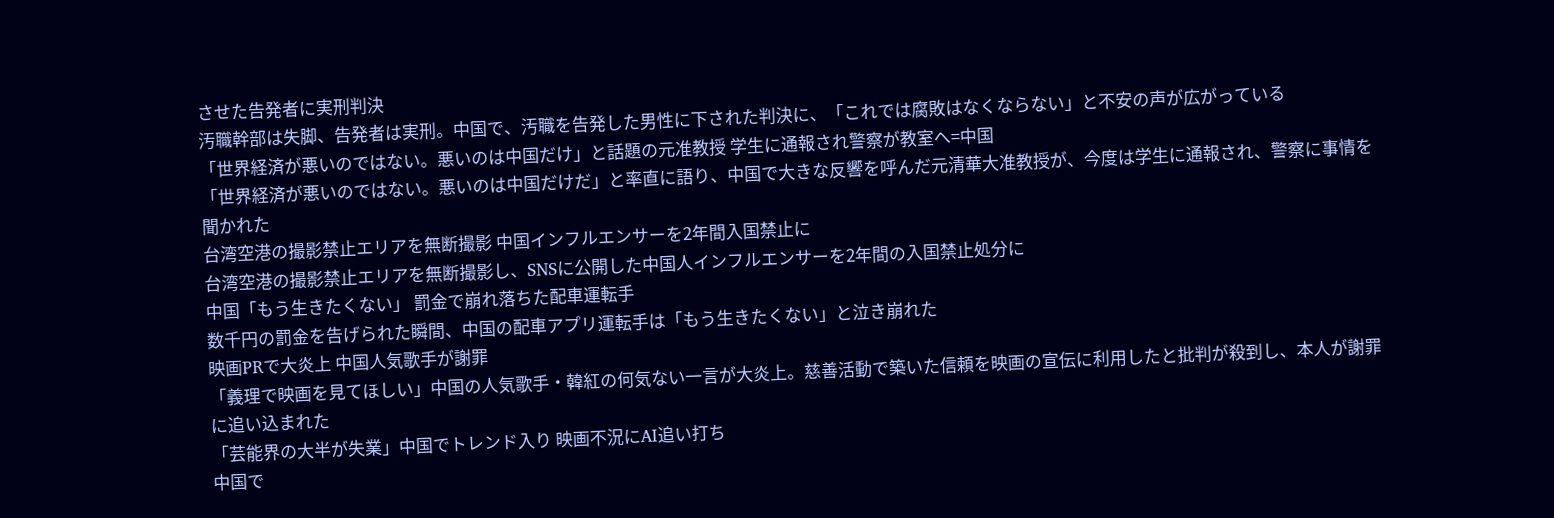させた告発者に実刑判決
汚職幹部は失脚、告発者は実刑。中国で、汚職を告発した男性に下された判決に、「これでは腐敗はなくならない」と不安の声が広がっている
「世界経済が悪いのではない。悪いのは中国だけ」と話題の元准教授 学生に通報され警察が教室へ=中国
「世界経済が悪いのではない。悪いのは中国だけだ」と率直に語り、中国で大きな反響を呼んだ元清華大准教授が、今度は学生に通報され、警察に事情を聞かれた
台湾空港の撮影禁止エリアを無断撮影 中国インフルエンサーを2年間入国禁止に
台湾空港の撮影禁止エリアを無断撮影し、SNSに公開した中国人インフルエンサーを2年間の入国禁止処分に
中国「もう生きたくない」 罰金で崩れ落ちた配車運転手
数千円の罰金を告げられた瞬間、中国の配車アプリ運転手は「もう生きたくない」と泣き崩れた
映画PRで大炎上 中国人気歌手が謝罪
「義理で映画を見てほしい」中国の人気歌手・韓紅の何気ない一言が大炎上。慈善活動で築いた信頼を映画の宣伝に利用したと批判が殺到し、本人が謝罪に追い込まれた
「芸能界の大半が失業」中国でトレンド入り 映画不況にAI追い打ち
中国で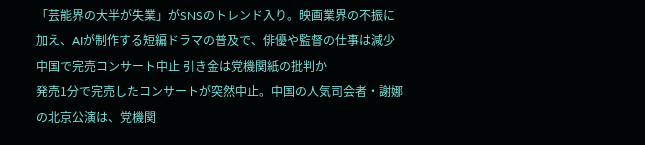「芸能界の大半が失業」がSNSのトレンド入り。映画業界の不振に加え、AIが制作する短編ドラマの普及で、俳優や監督の仕事は減少
中国で完売コンサート中止 引き金は党機関紙の批判か
発売1分で完売したコンサートが突然中止。中国の人気司会者・謝娜の北京公演は、党機関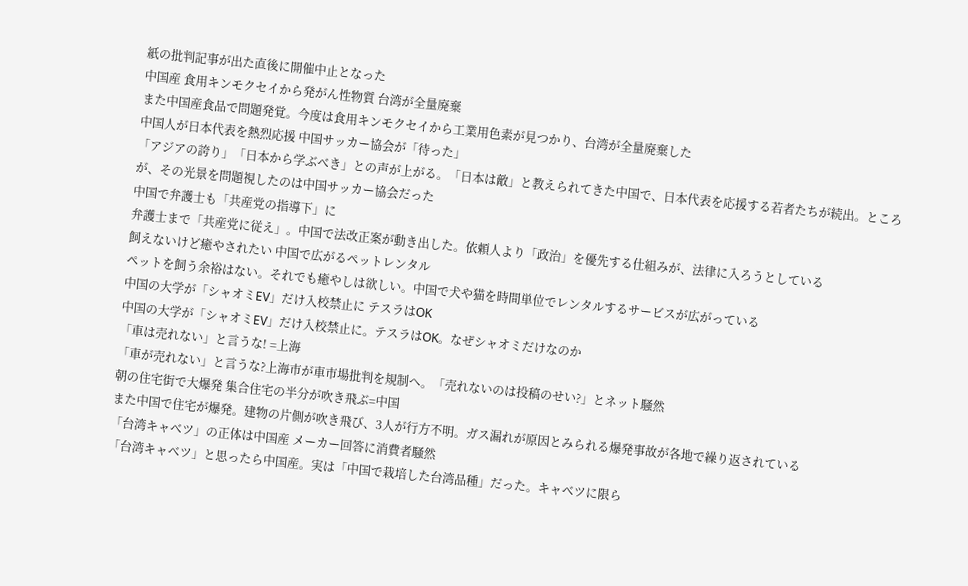紙の批判記事が出た直後に開催中止となった
中国産 食用キンモクセイから発がん性物質 台湾が全量廃棄
また中国産食品で問題発覚。今度は食用キンモクセイから工業用色素が見つかり、台湾が全量廃棄した
中国人が日本代表を熱烈応援 中国サッカー協会が「待った」
「アジアの誇り」「日本から学ぶべき」との声が上がる。「日本は敵」と教えられてきた中国で、日本代表を応援する若者たちが続出。ところが、その光景を問題視したのは中国サッカー協会だった
中国で弁護士も「共産党の指導下」に
弁護士まで「共産党に従え」。中国で法改正案が動き出した。依頼人より「政治」を優先する仕組みが、法律に入ろうとしている
飼えないけど癒やされたい 中国で広がるペットレンタル
ペットを飼う余裕はない。それでも癒やしは欲しい。中国で犬や猫を時間単位でレンタルするサービスが広がっている
中国の大学が「シャオミEV」だけ入校禁止に テスラはOK
中国の大学が「シャオミEV」だけ入校禁止に。テスラはOK。なぜシャオミだけなのか
「車は売れない」と言うな! =上海
「車が売れない」と言うな?上海市が車市場批判を規制へ。「売れないのは投稿のせい?」とネット騒然
朝の住宅街で大爆発 集合住宅の半分が吹き飛ぶ=中国
また中国で住宅が爆発。建物の片側が吹き飛び、3人が行方不明。ガス漏れが原因とみられる爆発事故が各地で繰り返されている
「台湾キャベツ」の正体は中国産 メーカー回答に消費者騒然
「台湾キャベツ」と思ったら中国産。実は「中国で栽培した台湾品種」だった。キャベツに限ら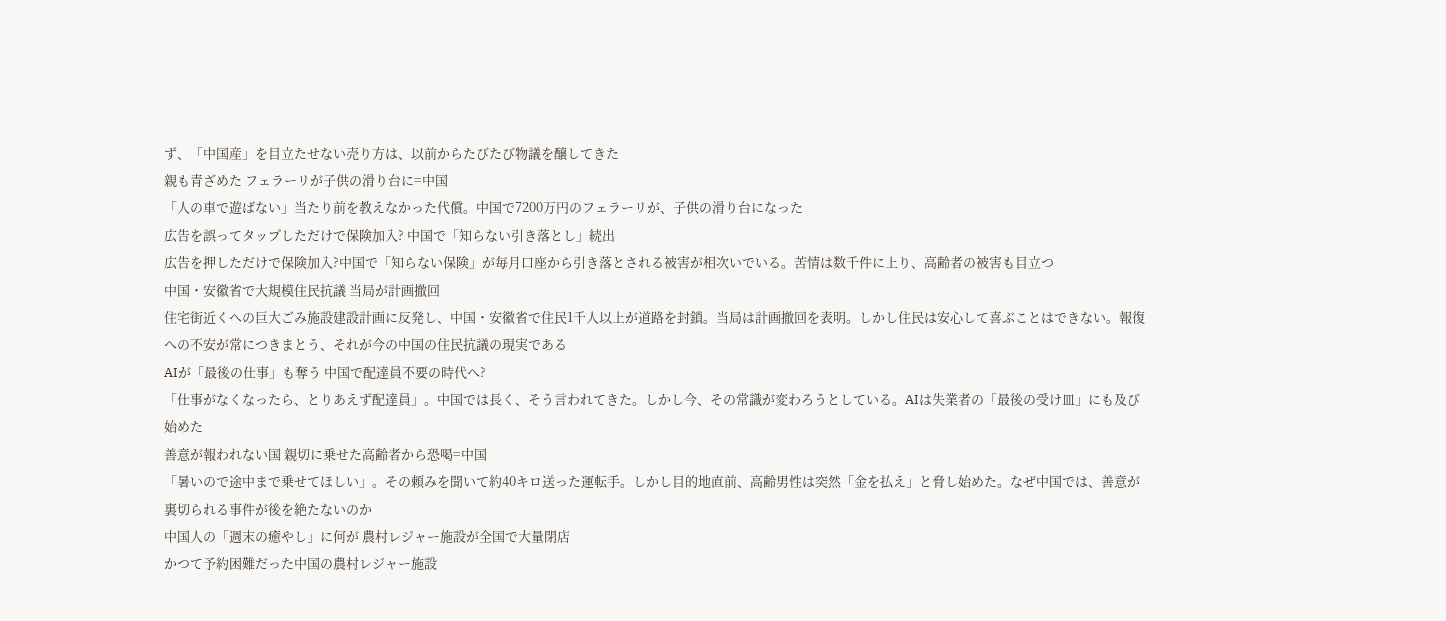ず、「中国産」を目立たせない売り方は、以前からたびたび物議を醸してきた
親も青ざめた フェラーリが子供の滑り台に=中国
「人の車で遊ばない」当たり前を教えなかった代償。中国で7200万円のフェラーリが、子供の滑り台になった
広告を誤ってタップしただけで保険加入? 中国で「知らない引き落とし」続出
広告を押しただけで保険加入?中国で「知らない保険」が毎月口座から引き落とされる被害が相次いでいる。苦情は数千件に上り、高齢者の被害も目立つ
中国・安徽省で大規模住民抗議 当局が計画撤回
住宅街近くへの巨大ごみ施設建設計画に反発し、中国・安徽省で住民1千人以上が道路を封鎖。当局は計画撤回を表明。しかし住民は安心して喜ぶことはできない。報復への不安が常につきまとう、それが今の中国の住民抗議の現実である
AIが「最後の仕事」も奪う 中国で配達員不要の時代へ?
「仕事がなくなったら、とりあえず配達員」。中国では長く、そう言われてきた。しかし今、その常識が変わろうとしている。AIは失業者の「最後の受け皿」にも及び始めた
善意が報われない国 親切に乗せた高齢者から恐喝=中国
「暑いので途中まで乗せてほしい」。その頼みを聞いて約40キロ送った運転手。しかし目的地直前、高齢男性は突然「金を払え」と脅し始めた。なぜ中国では、善意が裏切られる事件が後を絶たないのか
中国人の「週末の癒やし」に何が 農村レジャー施設が全国で大量閉店
かつて予約困難だった中国の農村レジャー施設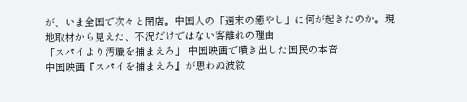が、いま全国で次々と閉店。中国人の「週末の癒やし」に何が起きたのか。現地取材から見えた、不況だけではない客離れの理由
「スパイより汚職を捕まえろ」 中国映画で噴き出した国民の本音
中国映画『スパイを捕まえろ』が思わぬ波紋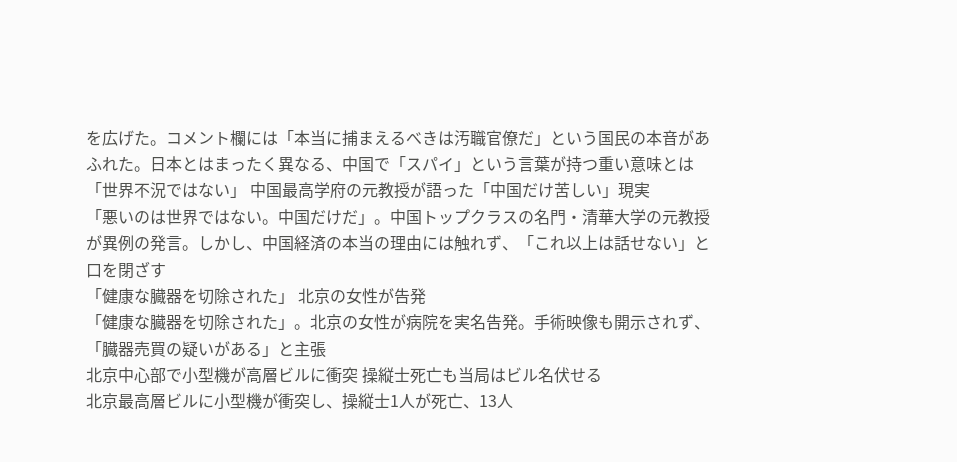を広げた。コメント欄には「本当に捕まえるべきは汚職官僚だ」という国民の本音があふれた。日本とはまったく異なる、中国で「スパイ」という言葉が持つ重い意味とは
「世界不況ではない」 中国最高学府の元教授が語った「中国だけ苦しい」現実
「悪いのは世界ではない。中国だけだ」。中国トップクラスの名門・清華大学の元教授が異例の発言。しかし、中国経済の本当の理由には触れず、「これ以上は話せない」と口を閉ざす
「健康な臓器を切除された」 北京の女性が告発
「健康な臓器を切除された」。北京の女性が病院を実名告発。手術映像も開示されず、「臓器売買の疑いがある」と主張
北京中心部で小型機が高層ビルに衝突 操縦士死亡も当局はビル名伏せる
北京最高層ビルに小型機が衝突し、操縦士1人が死亡、13人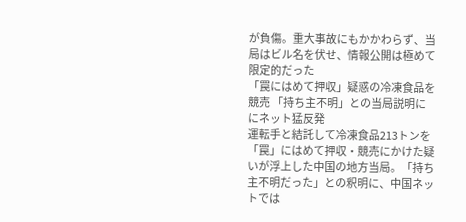が負傷。重大事故にもかかわらず、当局はビル名を伏せ、情報公開は極めて限定的だった
「罠にはめて押収」疑惑の冷凍食品を競売 「持ち主不明」との当局説明ににネット猛反発
運転手と結託して冷凍食品213トンを「罠」にはめて押収・競売にかけた疑いが浮上した中国の地方当局。「持ち主不明だった」との釈明に、中国ネットでは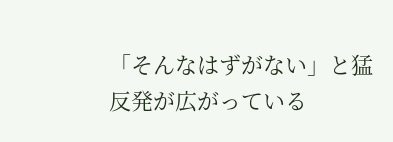「そんなはずがない」と猛反発が広がっている